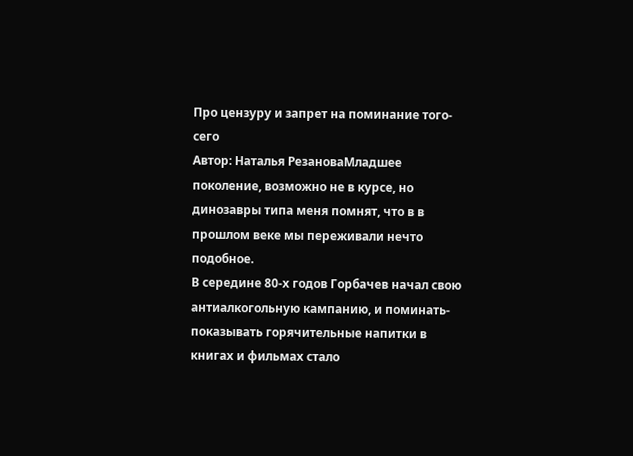Про цензуру и запрет на поминание того-сего
Автор: Наталья РезановаМладшее поколение, возможно не в курсе, но динозавры типа меня помнят, что в в прошлом веке мы переживали нечто подобное.
В середине 80-х годов Горбачев начал свою антиалкогольную кампанию, и поминать-показывать горячительные напитки в книгах и фильмах стало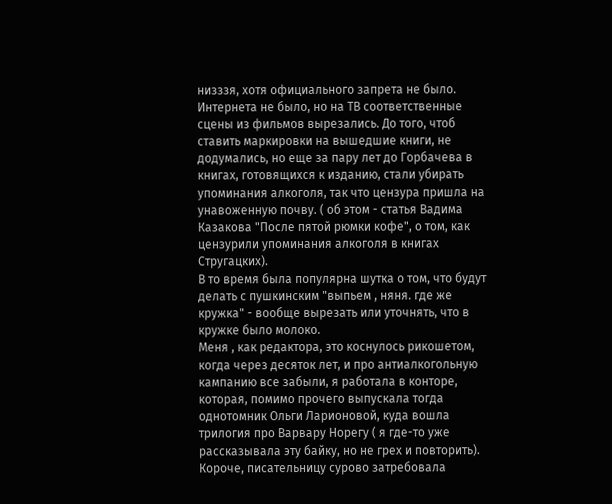низззя, хотя официального запрета не было. Интернета не было, но на ТВ соответственные сцены из фильмов вырезались. До того, чтоб ставить маркировки на вышедшие книги, не додумались, но еще за пару лет до Горбачева в книгах, готовящихся к изданию, стали убирать упоминания алкоголя, так что цензура пришла на унавоженную почву. ( об этом - статья Вадима Казакова "После пятой рюмки кофе", о том, как цензурили упоминания алкоголя в книгах Стругацких).
В то время была популярна шутка о том, что будут делать с пушкинским "выпьем , няня. где же кружка" - вообще вырезать или уточнять, что в кружке было молоко.
Меня , как редактора, это коснулось рикошетом, когда через десяток лет, и про антиалкогольную кампанию все забыли, я работала в конторе, которая, помимо прочего выпускала тогда однотомник Ольги Ларионовой, куда вошла трилогия про Варвару Норегу ( я где-то уже рассказывала эту байку, но не грех и повторить).
Короче, писательницу сурово затребовала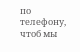по телефону, чтоб мы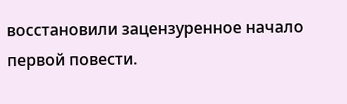восстановили зацензуренное начало первой повести.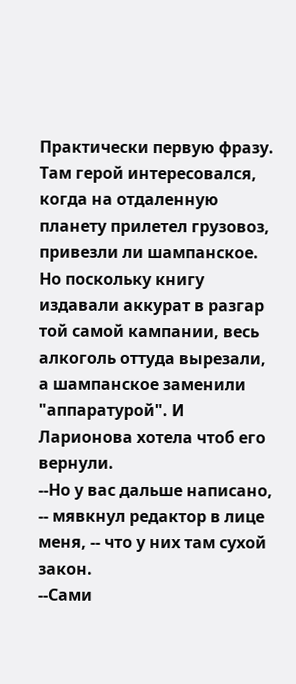Практически первую фразу. Там герой интересовался, когда на отдаленную планету прилетел грузовоз, привезли ли шампанское. Но поскольку книгу издавали аккурат в разгар той самой кампании, весь алкоголь оттуда вырезали, а шампанское заменили "аппаратурой". И Ларионова хотела чтоб его вернули.
--Но у вас дальше написано, -- мявкнул редактор в лице меня, -- что у них там сухой закон.
--Сами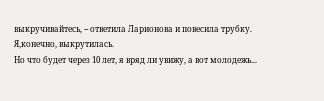выкручивайтесь, -- ответила Ларионова и повесила трубку.
Я,конечно, выкрутилась.
Но что будет через 10 лет, я вряд ли увижу, а вот молодежь...